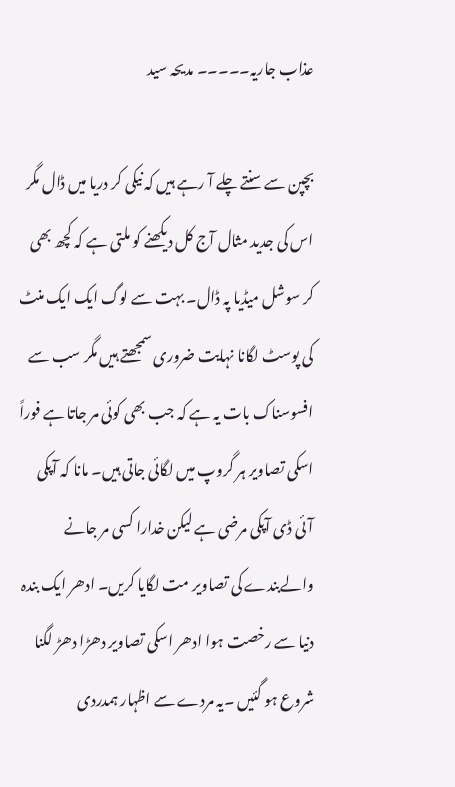عذاب جاریہ۔۔۔۔۔ مدیحہ سید

بچپن سے سنتے چلے آ رہے ہیں کہ نیکی کر دریا میں ڈال مگر اس کی جدید مثال آج کل دیکھنے کو ملتی ہے کہ کچھ بھی کر سوشل میڈیا پہ ڈال۔ بہت سے لوگ ایک ایک منٹ کی پوسٹ لگانا نہایت ضروری سمجھتے ہیں مگر سب سے افسوسناک بات یہ ہے کہ جب بھی کوئی مر جاتا ہے فوراً اسکی تصاویر ہر گروپ میں لگائی جاتی ہیں۔ مانا کہ آپکی آئی ڈی آپکی مرضی ہے لیکن خدارا کسی مر جانے والےبندے کی تصاویر مت لگایا کریں۔ ادھر ایک بندہ دنیا سے رخصت ہوا ادھر اسکی تصاویر دھڑا دھڑ لگنا شروع ہو گئیں ۔یہ مردے سے اظہار ہمدردی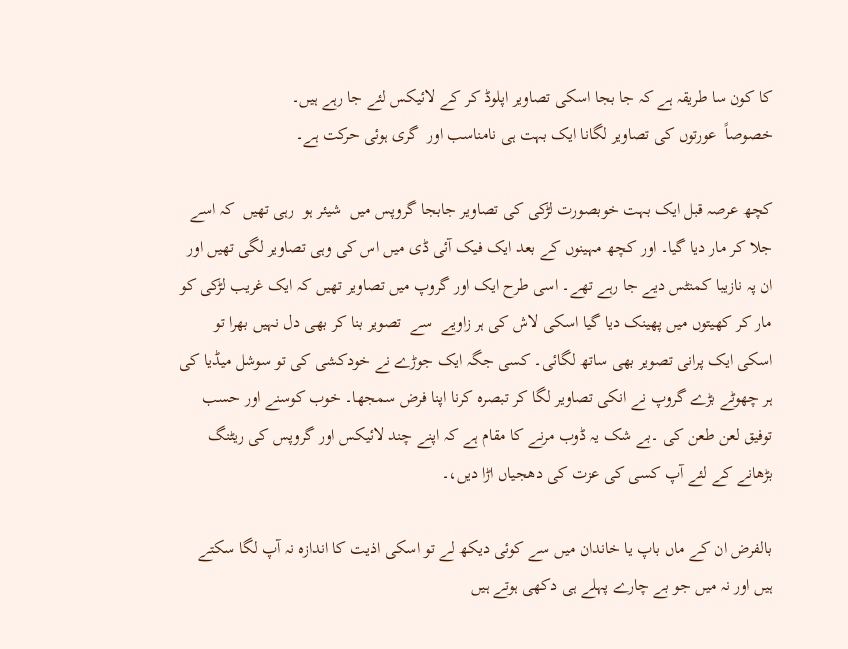کا کون سا طریقہ ہے کہ جا بجا اسکی تصاویر اپلوڈ کر کے لائیکس لئے جا رہے ہیں۔
خصوصاً  عورتوں کی تصاویر لگانا ایک بہت ہی نامناسب اور  گری ہوئی حرکت ہے۔

کچھ عرصہ قبل ایک بہت خوبصورت لڑکی کی تصاویر جابجا گروپس میں  شیئر ہو  رہی تھیں  کہ اسے جلا کر مار دیا گیا۔ اور کچھ مہینوں کے بعد ایک فیک آئی ڈی میں اس کی وہی تصاویر لگی تھیں اور ان پہ نازیبا کمنٹس دیے جا رہے تھے۔ اسی طرح ایک اور گروپ میں تصاویر تھیں کہ ایک غریب لڑکی کو مار کر کھیتوں میں پھینک دیا گیا اسکی لاش کی ہر زاویے  سے  تصویر بنا کر بھی دل نہیں بھرا تو اسکی ایک پرانی تصویر بھی ساتھ لگائی۔ کسی جگہ ایک جوڑے نے خودکشی کی تو سوشل میڈیا کی ہر چھوٹے بڑے گروپ نے انکی تصاویر لگا کر تبصرہ کرنا اپنا فرض سمجھا۔ خوب کوسنے اور حسب توفیق لعن طعن کی ۔بے شک یہ ڈوب مرنے کا مقام ہے کہ اپنے چند لائیکس اور گروپس کی ریٹنگ بڑھانے کے لئے آپ کسی کی عزت کی دھجیاں اڑا دیں،۔

بالفرض ان کے ماں باپ یا خاندان میں سے کوئی دیکھ لے تو اسکی اذیت کا اندازہ نہ آپ لگا سکتے ہیں اور نہ میں جو بے چارے پہلے ہی دکھی ہوتے ہیں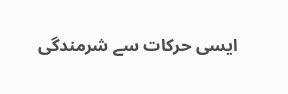ایسی حرکات سے شرمندگی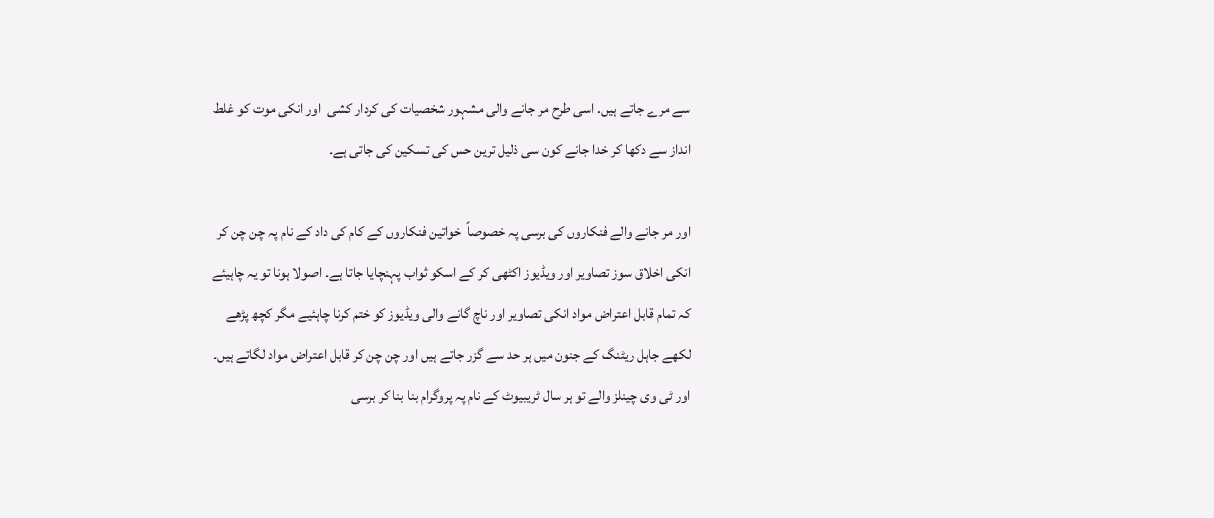سے مرے جاتے ہیں. اسی طرح مر جانے والی مشہور شخصیات کی کردار کشی  اور انکی موت کو غلط انداز سے دکھا کر خدا جانے کون سی ذلیل ترین حس کی تسکین کی جاتی ہے۔

اور مر جانے والے فنکاروں کی برسی پہ خصوصاً  خواتین فنکاروں کے کام کی داد کے نام پہ چن چن کر انکی اخلاق سوز تصاویر اور ویڈیوز اکٹھی کر کے اسکو ثواب پہنچایا جاتا ہے۔ اصولا ہونا تو یہ چاہیئے کہ تمام قابل اعتراض مواد انکی تصاویر اور ناچ گانے والی ویڈیوز کو ختم کرنا چاہئیے مگر کچھ پڑھے لکھے جاہل ریٹنگ کے جنون میں ہر حد سے گزر جاتے ہیں اور چن چن کر قابل اعتراض مواد لگاتے ہیں۔ اور ٹی وی چینلز والے تو ہر سال ٹریبیوٹ کے نام پہ پروگرام بنا بنا کر برسی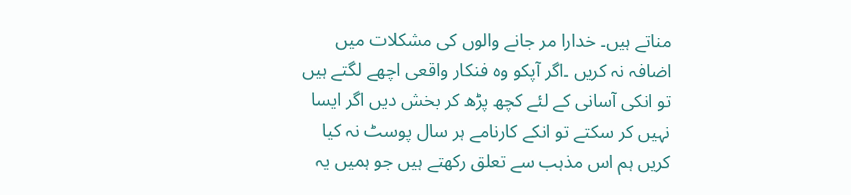مناتے ہیں۔ خدارا مر جانے والوں کی مشکلات میں اضافہ نہ کریں ۔اگر آپکو وہ فنکار واقعی اچھے لگتے ہیں تو انکی آسانی کے لئے کچھ پڑھ کر بخش دیں اگر ایسا نہیں کر سکتے تو انکے کارنامے ہر سال پوسٹ نہ کیا کریں ہم اس مذہب سے تعلق رکھتے ہیں جو ہمیں یہ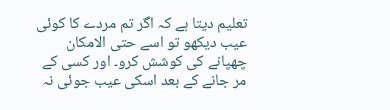تعلیم دیتا ہے کہ اگر تم مردے کا کوئی عیب دیکھو تو اسے حتی الامکان چھپانے کی کوشش کرو۔ اور کسی کے مر جانے کے بعد اسکی عیب جوئی نہ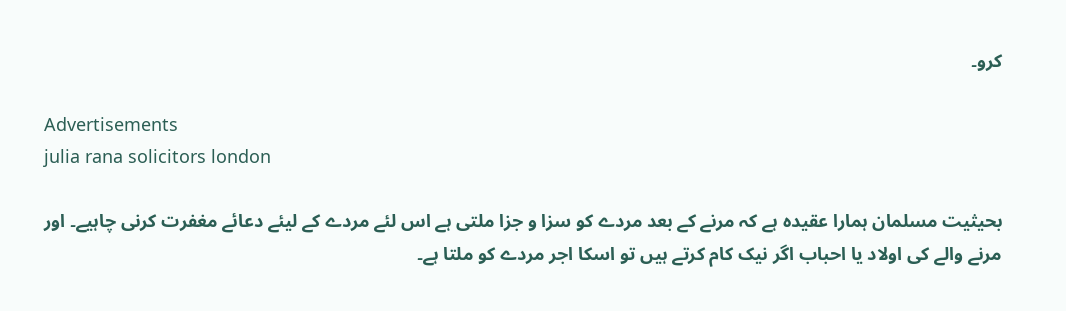کرو۔

Advertisements
julia rana solicitors london

بحیثیت مسلمان ہمارا عقیدہ ہے کہ مرنے کے بعد مردے کو سزا و جزا ملتی ہے اس لئے مردے کے لیئے دعائے مغفرت کرنی چاہیے۔ اور مرنے والے کی اولاد یا احباب اگر نیک کام کرتے ہیں تو اسکا اجر مردے کو ملتا ہے۔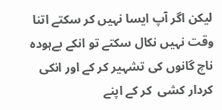لیکن اگر آپ ایسا نہیں کر سکتے اتنا وقت نہیں نکال سکتے تو انکے بےہودہ ناچ گانوں کی تشہیر کر کے اور انکی کردار کشی  کر کے اپنے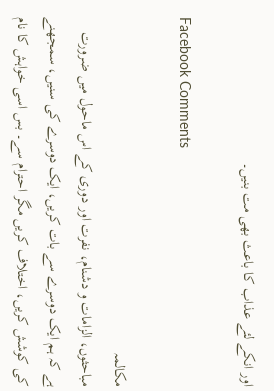اور انکے لئے عذاب کا باعث بھی مت بنیں۔

Facebook Comments

مکالمہ
مباحثوں، الزامات و دشنام، نفرت اور دوری کے اس ماحول میں ضرورت ہے کہ ہم ایک دوسرے سے بات کریں، ایک دوسرے کی سنیں، سمجھنے کی کوشش کریں، اختلاف کریں مگر احترام سے۔ بس اسی خواہش کا نام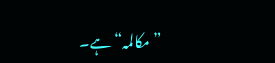”مکالمہ“ ہے۔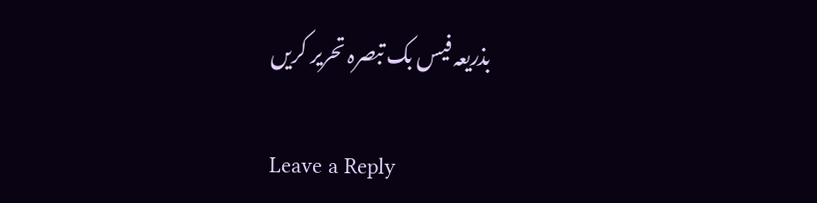بذریعہ فیس بک تبصرہ تحریر کریں

Leave a Reply